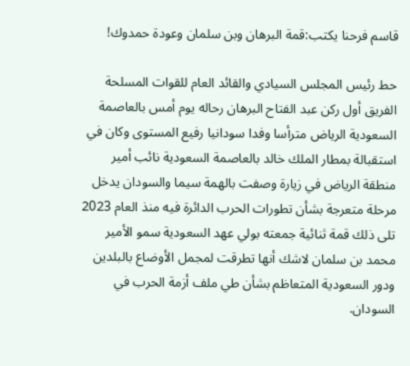قاسم فرحنا يكتب:قمة البرهان وبن سلمان وعودة حمدوك!

حط رئيس المجلس السيادي والقائد العام للقوات المسلحة الفريق أول ركن عبد الفتاح البرهان رحاله يوم أمس بالعاصمة السعودية الرياض مترأسا وفدا سودانيا رفيع المستوى وكان في استقبالة بمطار الملك خالد بالعاصمة السعودية نائب أمير منطقة الرياض في زيارة وصفت بالهمة سيما والسودان يدخل مرحلة متعرجة بشأن تطورات الحرب الدائرة فيه منذ العام 2023 تلى ذلك قمة ثنائية جمعته بولي عهد السعودية سمو الأمير محمد بن سلمان لاشك أنها تطرقت لمجمل الأوضاع بالبلدين ودور السعودية المتعاظم بشأن طي ملف أزمة الحرب في السودان.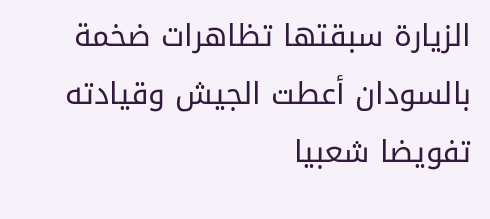الزيارة سبقتها تظاهرات ضخمة بالسودان أعطت الجيش وقيادته تفويضا شعبيا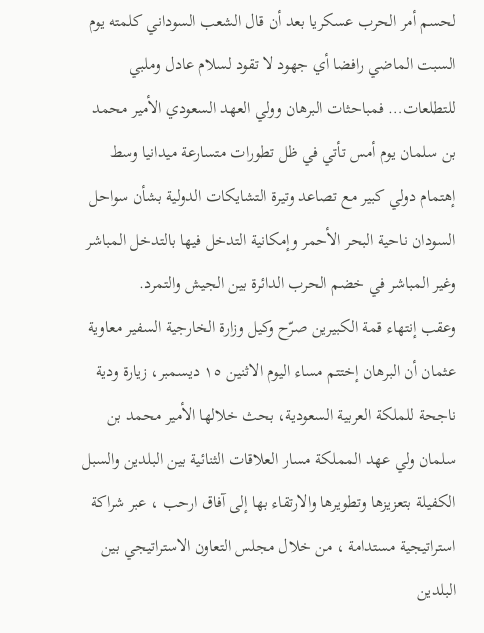لحسم أمر الحرب عسكريا بعد أن قال الشعب السوداني كلمته يوم السبت الماضي رافضا أي جهود لا تقود لسلام عادل وملبي للتطلعات… فمباحثات البرهان وولي العهد السعودي الأمير محمد بن سلمان يوم أمس تأتي في ظل تطورات متسارعة ميدانيا وسط إهتمام دولي كبير مع تصاعد وتيرة التشايكات الدولية بشأن سواحل السودان ناحية البحر الأحمر وإمكانية التدخل فيها بالتدخل المباشر وغير المباشر في خضم الحرب الدائرة بين الجيش والتمرد.
وعقب إنتهاء قمة الكبيرين صرّح وكيل وزارة الخارجية السفير معاوية عثمان أن البرهان إختتم مساء اليوم الاثنين ١٥ ديسمبر، زيارة ودية ناجحة للملكة العربية السعودية، بحث خلالها الأمير محمد بن سلمان ولي عهد المملكة مسار العلاقات الثنائية بين البلدين والسبل الكفيلة بتعزيزها وتطويرها والارتقاء بها إلى آفاق ارحب ، عبر شراكة استراتيجية مستدامة ، من خلال مجلس التعاون الاستراتيجي بين البلدين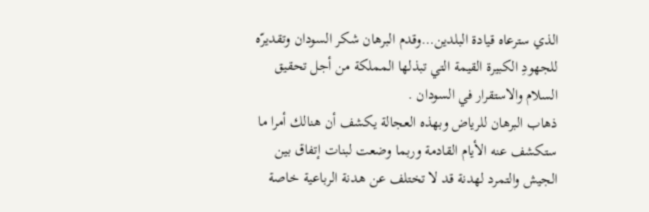الذي سترعاه قيادة البلدين…وقدم البرهان شكر السودان وتقديرّه للجهودِ الكبيرة القيمة التي تبذلها المملكة من أجل تحقيق السلام والاستقرار في السودان .
ذهاب البرهان للرياض وبهذه العجالة يكشف أن هنالك أمرا ما ستكشف عنه الأيام القادمة وربما وضعت لبنات إتفاق بين الجيش والتمرد لهدنة قد لا تختلف عن هدنة الرباعية خاصة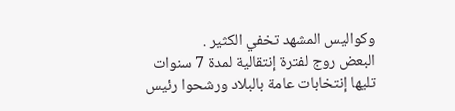وكواليس المشهد تخفي الكثير .
البعض روج لفترة إنتقالية لمدة 7 سنوات تليها إنتخابات عامة بالبلاد ورشحوا رئيس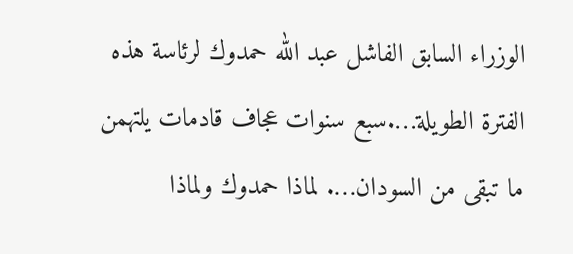الوزراء السابق الفاشل عبد الله حمدوك لرئاسة هذه الفترة الطويلة….سبع سنوات عجاف قادمات يلتهمن ما تبقى من السودان…. لماذا حمدوك ولماذا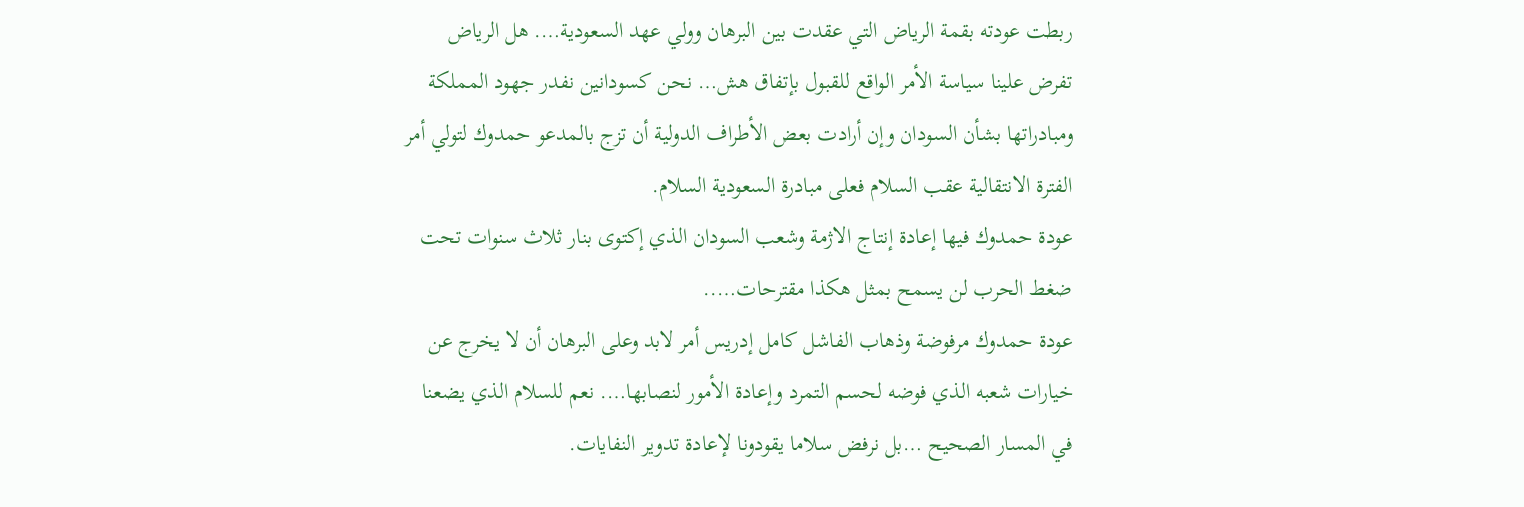ربطت عودته بقمة الرياض التي عقدت بين البرهان وولي عهد السعودية…. هل الرياض تفرض علينا سياسة الأمر الواقع للقبول بإتفاق هش… نحن كسودانين نفدر جهود المملكة ومبادراتها بشأن السودان وإن أرادت بعض الأطراف الدولية أن تزج بالمدعو حمدوك لتولي أمر الفترة الانتقالية عقب السلام فعلى مبادرة السعودية السلام.
عودة حمدوك فيها إعادة إنتاج الاژمة وشعب السودان الذي إكتوى بنار ثلاث سنوات تحت ضغط الحرب لن يسمح بمثل هكذا مقترحات…..
عودة حمدوك مرفوضة وذهاب الفاشل كامل إدريس أمر لابد وعلى البرهان أن لا يخرج عن خيارات شعبه الذي فوضه لحسم التمرد وإعادة الأمور لنصابها…. نعم للسلام الذي يضعنا في المسار الصحيح …بل نرفض سلاما يقودونا لإعادة تدوير النفايات.